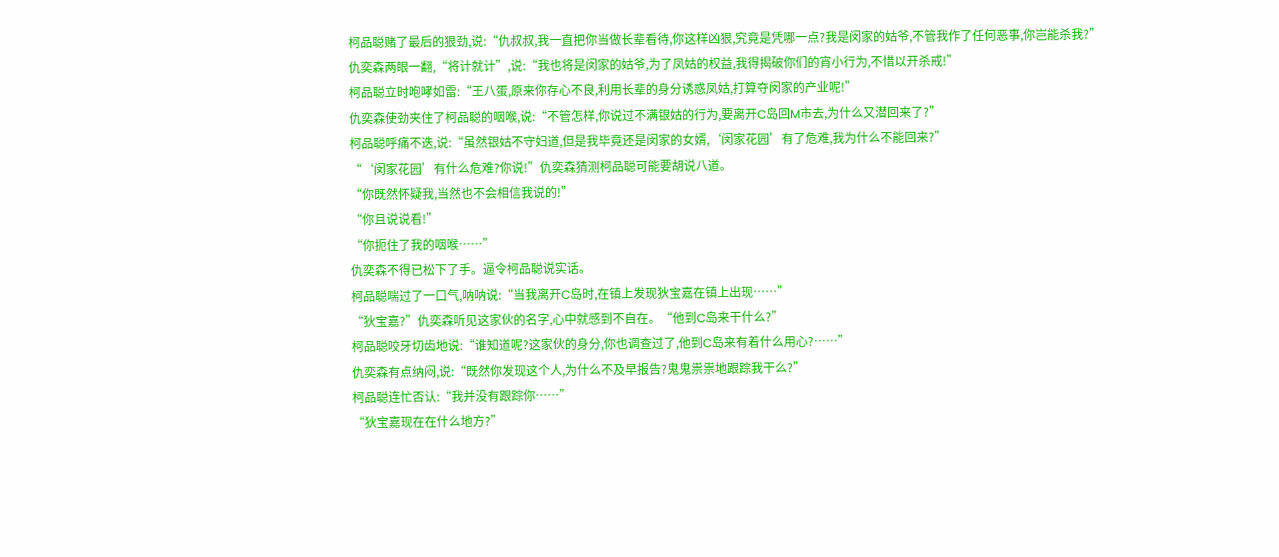柯品聪赌了最后的狠劲,说:“仇叔叔,我一直把你当做长辈看待,你这样凶狠,究竟是凭哪一点?我是闵家的姑爷,不管我作了任何恶事,你岂能杀我?”
仇奕森两眼一翻,“将计就计”,说:“我也将是闵家的姑爷,为了凤姑的权益,我得揭破你们的宵小行为,不惜以开杀戒!”
柯品聪立时咆哮如雷:“王八蛋,原来你存心不良,利用长辈的身分诱惑凤姑,打算夺闵家的产业呢!”
仇奕森使劲夹住了柯品聪的咽喉,说:“不管怎样,你说过不满银姑的行为,要离开C岛回M市去,为什么又潜回来了?”
柯品聪呼痛不迭,说:“虽然银姑不守妇道,但是我毕竟还是闵家的女婿,‘闵家花园’有了危难,我为什么不能回来?”
“‘闵家花园’有什么危难?你说!”仇奕森猜测柯品聪可能要胡说八道。
“你既然怀疑我,当然也不会相信我说的!”
“你且说说看!”
“你扼住了我的咽喉……”
仇奕森不得已松下了手。逼令柯品聪说实话。
柯品聪喘过了一口气,呐呐说:“当我离开C岛时,在镇上发现狄宝嘉在镇上出现……”
“狄宝嘉?”仇奕森听见这家伙的名字,心中就感到不自在。“他到C岛来干什么?”
柯品聪咬牙切齿地说:“谁知道呢?这家伙的身分,你也调查过了,他到C岛来有着什么用心?……”
仇奕森有点纳闷,说:“既然你发现这个人,为什么不及早报告?鬼鬼祟祟地跟踪我干么?”
柯品聪连忙否认:“我并没有跟踪你……”
“狄宝嘉现在在什么地方?”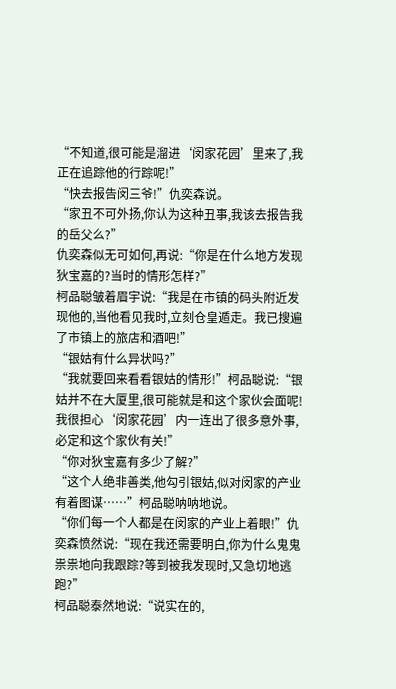“不知道,很可能是溜进‘闵家花园’里来了,我正在追踪他的行踪呢!”
“快去报告闵三爷!”仇奕森说。
“家丑不可外扬,你认为这种丑事,我该去报告我的岳父么?”
仇奕森似无可如何,再说:“你是在什么地方发现狄宝嘉的?当时的情形怎样?”
柯品聪皱着眉宇说:“我是在市镇的码头附近发现他的,当他看见我时,立刻仓皇遁走。我已搜遍了市镇上的旅店和酒吧!”
“银姑有什么异状吗?”
“我就要回来看看银姑的情形!”柯品聪说:“银姑并不在大厦里,很可能就是和这个家伙会面呢!我很担心‘闵家花园’内一连出了很多意外事,必定和这个家伙有关!”
“你对狄宝嘉有多少了解?”
“这个人绝非善类,他勾引银姑,似对闵家的产业有着图谋……”柯品聪呐呐地说。
“你们每一个人都是在闵家的产业上着眼!”仇奕森愤然说:“现在我还需要明白,你为什么鬼鬼祟祟地向我跟踪?等到被我发现时,又急切地逃跑?”
柯品聪泰然地说:“说实在的,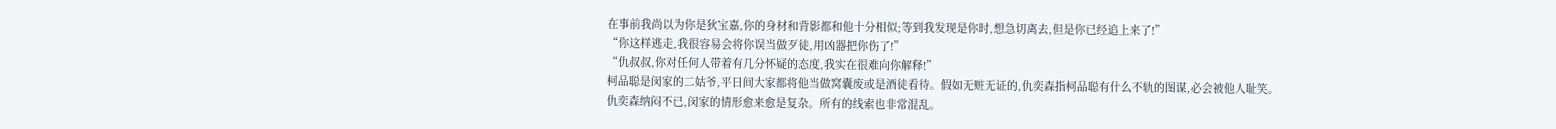在事前我尚以为你是狄宝嘉,你的身材和背影都和他十分相似;等到我发现是你时,想急切离去,但是你已经追上来了!”
“你这样逃走,我很容易会将你误当做歹徒,用凶器把你伤了!”
“仇叔叔,你对任何人带着有几分怀疑的态度,我实在很难向你解释!”
柯品聪是闵家的二姑爷,平日间大家都将他当做窝囊废或是酒徒看待。假如无赃无证的,仇奕森指柯品聪有什么不轨的图谋,必会被他人耻笑。
仇奕森纳闷不已,闵家的情形愈来愈是复杂。所有的线索也非常混乱。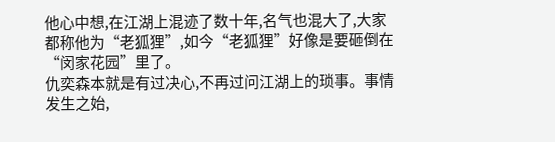他心中想,在江湖上混迹了数十年,名气也混大了,大家都称他为“老狐狸”,如今“老狐狸”好像是要砸倒在“闵家花园”里了。
仇奕森本就是有过决心,不再过问江湖上的琐事。事情发生之始,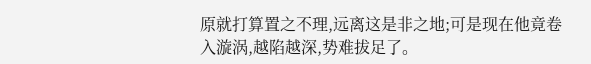原就打算置之不理,远离这是非之地;可是现在他竟卷入漩涡,越陷越深,势难拔足了。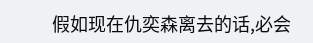假如现在仇奕森离去的话,必会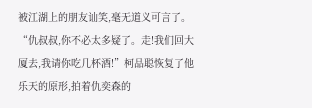被江湖上的朋友讪笑,毫无道义可言了。
“仇叔叔,你不必太多疑了。走!我们回大厦去,我请你吃几杯酒!”柯品聪恢复了他乐天的原形,拍着仇奕森的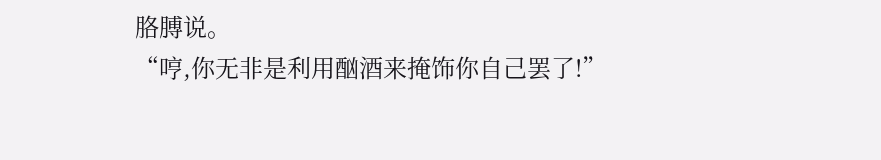胳膊说。
“哼,你无非是利用酗酒来掩饰你自己罢了!”